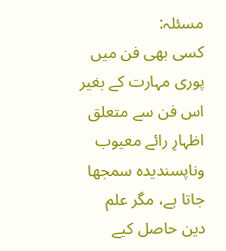مسئلہ:
کسی بھی فن میں پوری مہارت کے بغیر اس فن سے متعلق اظہارِ رائے معیوب وناپسندیدہ سمجھا جاتا ہے، مگر علم دین حاصل کیے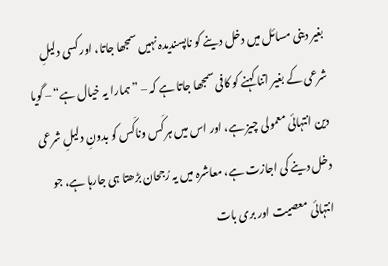بغیر دینی مسائل میں دخل دینے کو ناپسندیدہ نہیں سمجھا جاتا، اور کسی دلیلِ شرعی کے بغیر اتنا کہنے کو کافی سمجھا جاتا ہے کہ – ” ہمارا یہ خیال ہے“ – گویا دین انتہائی معمولی چیز ہے، اور اس میں ہر کَس وناکَس کو بدونِ دلیلِ شرعی دخل دینے کی اجازت ہے، معاشرہ میں یہ رُجحان بڑھتا ہی جارہا ہے، جو انتہائی معصیت اور بری بات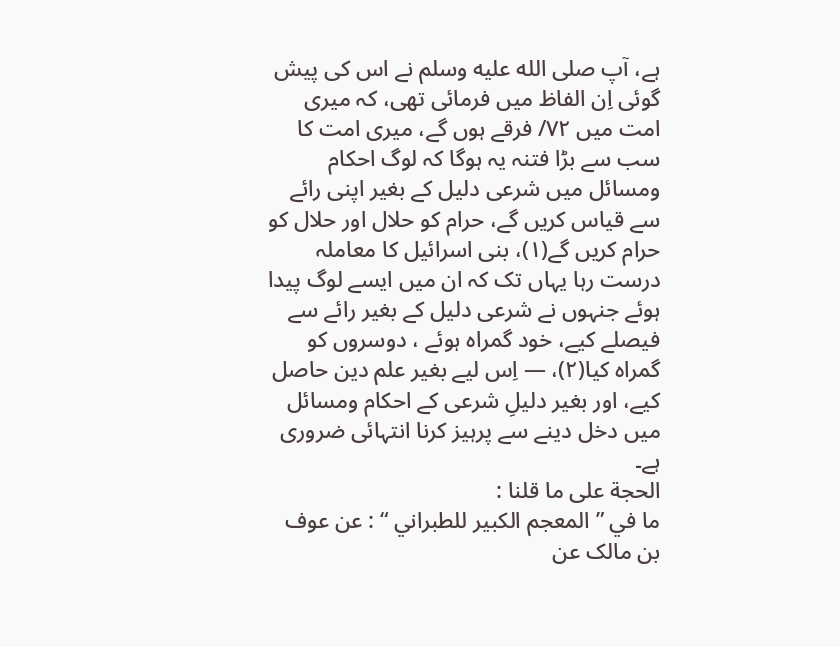ہے، آپ صلى الله عليه وسلم نے اس کی پیش گوئی اِن الفاظ میں فرمائی تھی، کہ میری امت میں ۷۲/ فرقے ہوں گے، میری امت کا سب سے بڑا فتنہ یہ ہوگا کہ لوگ احکام ومسائل میں شرعی دلیل کے بغیر اپنی رائے سے قیاس کریں گے، حرام کو حلال اور حلال کو حرام کریں گے(۱)، بنی اسرائیل کا معاملہ درست رہا یہاں تک کہ ان میں ایسے لوگ پیدا ہوئے جنہوں نے شرعی دلیل کے بغیر رائے سے فیصلے کیے، خود گمراہ ہوئے ، دوسروں کو گمراہ کیا(۲)، — اِس لیے بغیر علم دین حاصل کیے، اور بغیر دلیلِ شرعی کے احکام ومسائل میں دخل دینے سے پرہیز کرنا انتہائی ضروری ہے۔
الحجة علی ما قلنا :
ما في ” المعجم الکبیر للطبراني “ : عن عوف بن مالک عن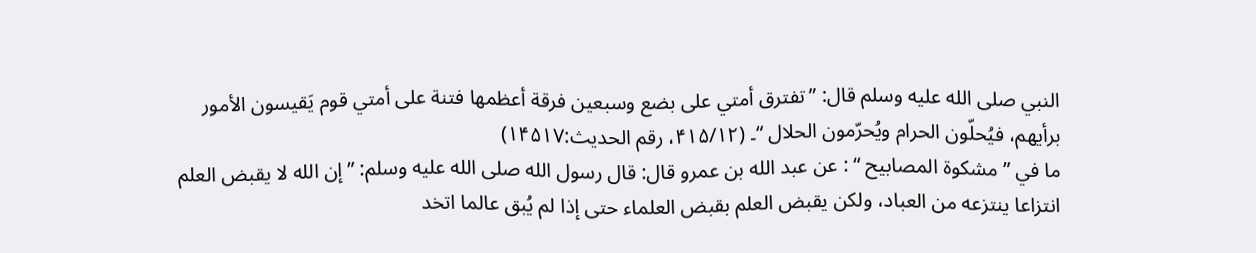النبي صلى الله عليه وسلم قال: ”تفترق أمتي علی بضع وسبعین فرقة أعظمها فتنة علی أمتي قوم یَقیسون الأمور برأیهم، فیُحلّون الحرام ویُحرّمون الحلال “۔ (۴۱۵/۱۲، رقم الحدیث:۱۴۵۱۷)
ما في ” مشکوة المصابیح “ : عن عبد الله بن عمرو قال: قال رسول الله صلى الله عليه وسلم: ” إن الله لا یقبض العلم انتزاعا ینتزعه من العباد، ولکن یقبض العلم بقبض العلماء حتی إذا لم یُبق عالما اتخد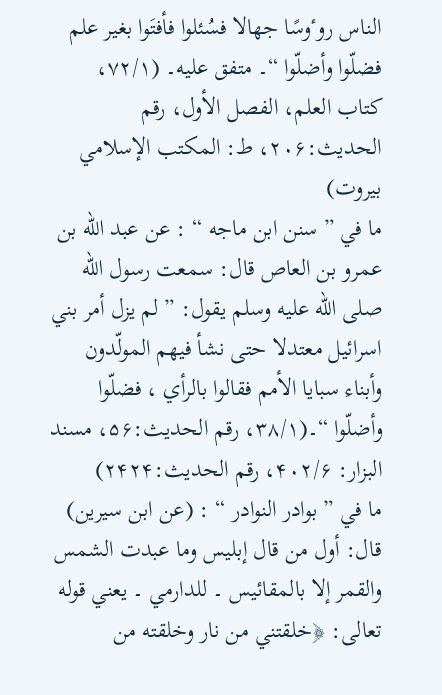الناس روٴوسًا جهالا فسُئلوا فأفتَوا بغیر علم فضلّوا وأضلّوا “۔ متفق علیه۔ (۷۲/۱، کتاب العلم، الفصل الأول، رقم الحدیث:۲۰۶، ط: المکتب الإسلامي بیروت)
ما في ” سنن ابن ماجه “ : عن عبد الله بن عمرو بن العاص قال: سمعت رسول الله صلى الله عليه وسلم یقول: ” لم یزل أمر بني اسرائیل معتدلا حتی نشأ فیهم المولّدون وأبناء سبایا الأمم فقالوا بالرأي ، فضلّوا وأضلّوا “۔(۳۸/۱، رقم الحدیث:۵۶، مسند البزار: ۴۰۲/۶، رقم الحدیث:۲۴۲۴)
ما في ” بوادر النوادر “ : (عن ابن سیرین) قال: أول من قال إبلیس وما عبدت الشمس والقمر إلا بالمقائیس ۔ للدارمي ۔ یعني قوله تعالی: ﴿خلقتني من نار وخلقته من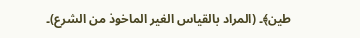طین﴾۔ (المراد بالقیاس الغیر الماخوذ من الشرع)۔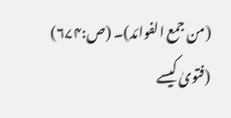(من جمع الفوائد)۔ (ص:۶۷۴)
(فتویٰ کیسے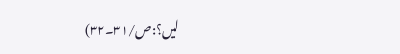لیں؟:ص/۳۱۔۳۲)